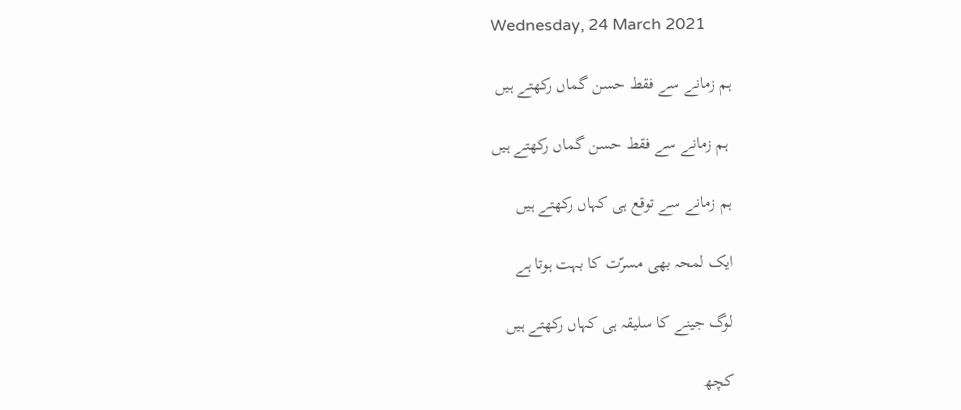Wednesday, 24 March 2021

ہم زمانے سے فقط حسن گماں رکھتے ہیں

 ہم زمانے سے فقط حسن گماں رکھتے ہیں

ہم زمانے سے توقع ہی کہاں رکھتے ہیں

ایک لمحہ بھی مسرّت کا بہت ہوتا ہے

لوگ جینے کا سلیقہ ہی کہاں رکھتے ہیں

کچھ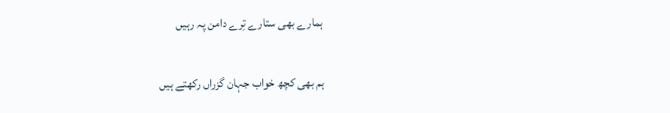ہمارے بھی ستارے تِرے دامن پہ رہیں

ہم بھی کچھ خواب جہان گزراں رکھتے ہیں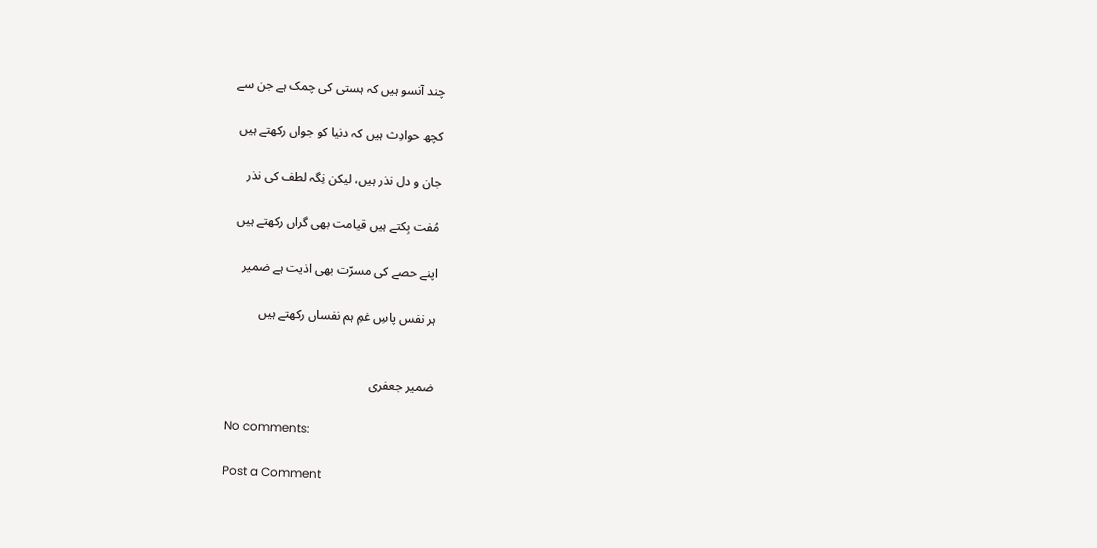چند آنسو ہیں کہ ہستی کی چمک ہے جن سے

کچھ حوادِث ہیں کہ دنیا کو جواں رکھتے ہیں

جان و دل نذر ہیں، لیکن نِگہ لطف کی نذر

مُفت بِکتے ہیں قیامت بھی گراں رکھتے ہیں

اپنے حصے کی مسرّت بھی اذیت ہے ضمیر

ہر نفس پاسِ غمِ ہم نفساں رکھتے ہیں


ضمیر جعفری

No comments:

Post a Comment